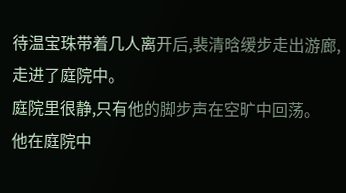待温宝珠带着几人离开后,裴清晗缓步走出游廊,走进了庭院中。
庭院里很静,只有他的脚步声在空旷中回荡。
他在庭院中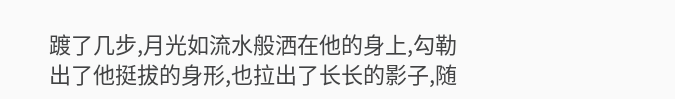踱了几步,月光如流水般洒在他的身上,勾勒出了他挺拔的身形,也拉出了长长的影子,随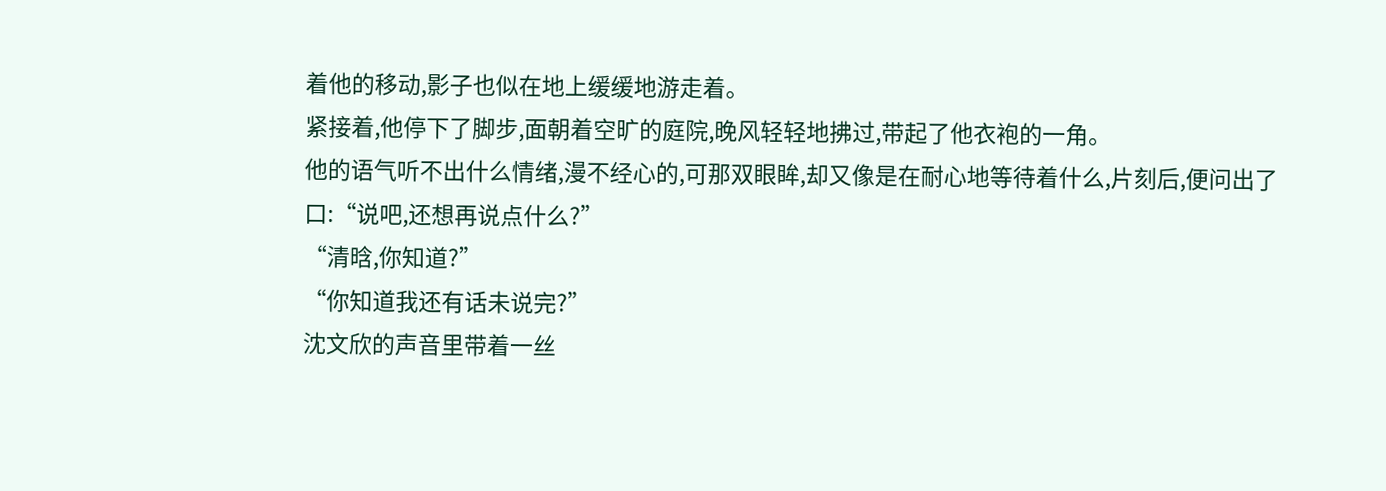着他的移动,影子也似在地上缓缓地游走着。
紧接着,他停下了脚步,面朝着空旷的庭院,晚风轻轻地拂过,带起了他衣袍的一角。
他的语气听不出什么情绪,漫不经心的,可那双眼眸,却又像是在耐心地等待着什么,片刻后,便问出了口:“说吧,还想再说点什么?”
“清晗,你知道?”
“你知道我还有话未说完?”
沈文欣的声音里带着一丝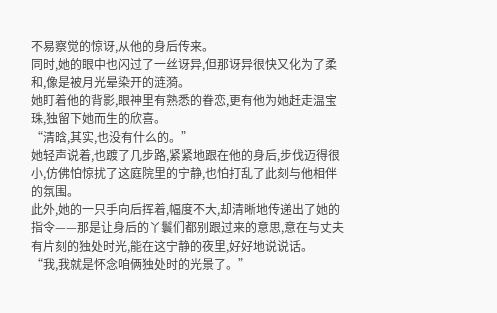不易察觉的惊讶,从他的身后传来。
同时,她的眼中也闪过了一丝讶异,但那讶异很快又化为了柔和,像是被月光晕染开的涟漪。
她盯着他的背影,眼神里有熟悉的眷恋,更有他为她赶走温宝珠,独留下她而生的欣喜。
“清晗,其实,也没有什么的。”
她轻声说着,也踱了几步路,紧紧地跟在他的身后,步伐迈得很小,仿佛怕惊扰了这庭院里的宁静,也怕打乱了此刻与他相伴的氛围。
此外,她的一只手向后挥着,幅度不大,却清晰地传递出了她的指令——那是让身后的丫鬟们都别跟过来的意思,意在与丈夫有片刻的独处时光,能在这宁静的夜里,好好地说说话。
“我,我就是怀念咱俩独处时的光景了。”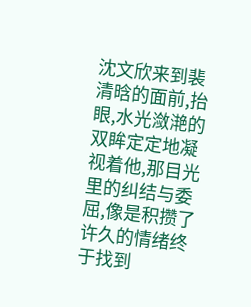沈文欣来到裴清晗的面前,抬眼,水光潋滟的双眸定定地凝视着他,那目光里的纠结与委屈,像是积攒了许久的情绪终于找到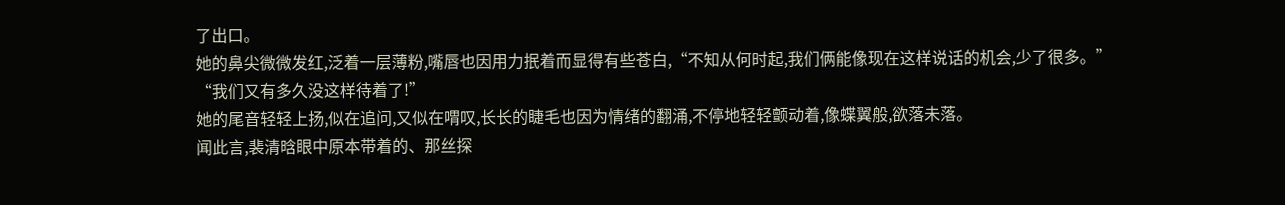了出口。
她的鼻尖微微发红,泛着一层薄粉,嘴唇也因用力抿着而显得有些苍白,“不知从何时起,我们俩能像现在这样说话的机会,少了很多。”
“我们又有多久没这样待着了!”
她的尾音轻轻上扬,似在追问,又似在喟叹,长长的睫毛也因为情绪的翻涌,不停地轻轻颤动着,像蝶翼般,欲落未落。
闻此言,裴清晗眼中原本带着的、那丝探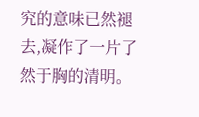究的意味已然褪去,凝作了一片了然于胸的清明。